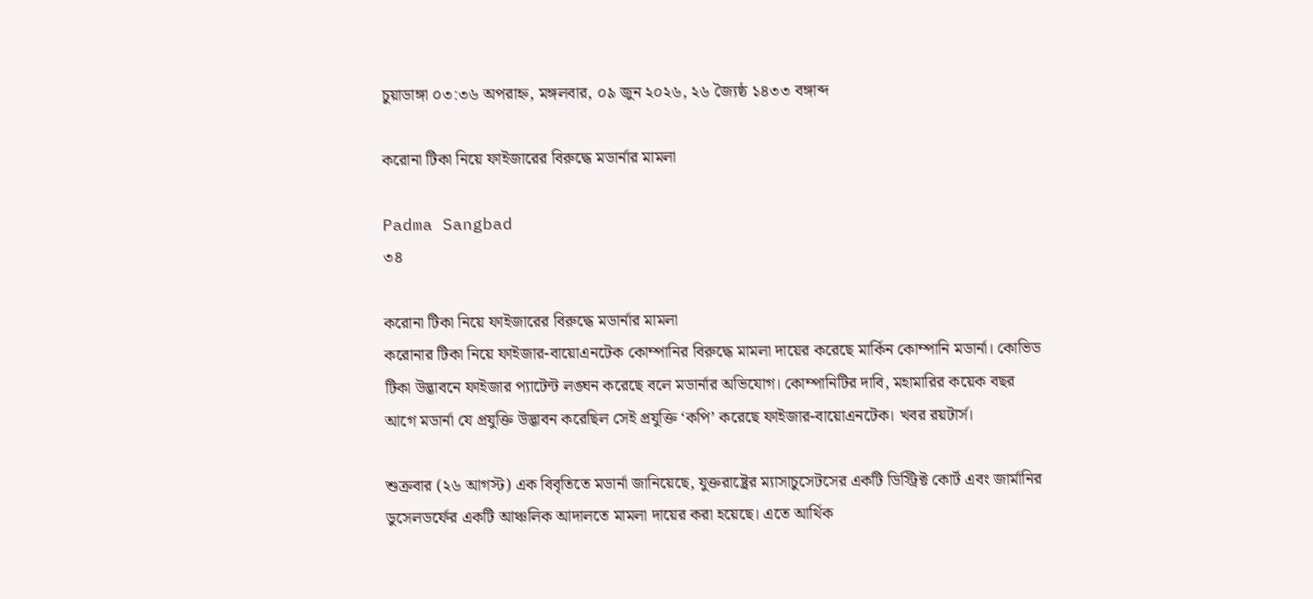চুয়াডাঙ্গা ০৩:৩৬ অপরাহ্ন, মঙ্গলবার, ০৯ জুন ২০২৬, ২৬ জ্যৈষ্ঠ ১৪৩৩ বঙ্গাব্দ

করোনা টিকা নিয়ে ফাইজারের বিরুদ্ধে মডার্নার মামলা

Padma Sangbad
৩৪

করোনা টিকা নিয়ে ফাইজারের বিরুদ্ধে মডার্নার মামলা
করোনার টিকা নিয়ে ফাইজার-বায়োএনটেক কোম্পানির বিরুদ্ধে মামলা দায়ের করেছে মার্কিন কোম্পানি মডার্না। কোভিড টিকা উদ্ভাবনে ফাইজার প্যাটেন্ট লঙ্ঘন করেছে বলে মডার্নার অভিযোগ। কোম্পানিটির দাবি, মহামারির কয়েক বছর আগে মডার্না যে প্রযুক্তি উদ্ভাবন করেছিল সেই প্রযুক্তি ‘কপি’ করেছে ফাইজার-বায়োএনটেক। খবর রয়টার্স।

শুক্রবার (২৬ আগস্ট) এক বিবৃতিতে মডার্না জানিয়েছে, যুক্তরাষ্ট্রের ম্যাসাচুসেটসের একটি ডিস্ট্রিক্ট কোর্ট এবং জার্মানির ডুসেলডর্ফের একটি আঞ্চলিক আদালতে মামলা দায়ের করা হয়েছে। এতে আর্থিক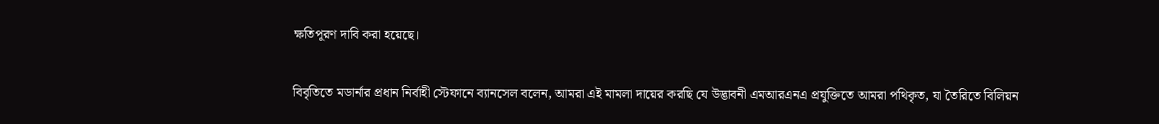ক্ষতিপূরণ দাবি করা হয়েছে।

বিবৃতিতে মডার্নার প্রধান নির্বাহী স্টেফানে ব্যানসেল বলেন, আমরা এই মামলা দায়ের করছি যে উদ্ভাবনী এমআরএনএ প্রযুক্তিতে আমরা পথিকৃত, যা তৈরিতে বিলিয়ন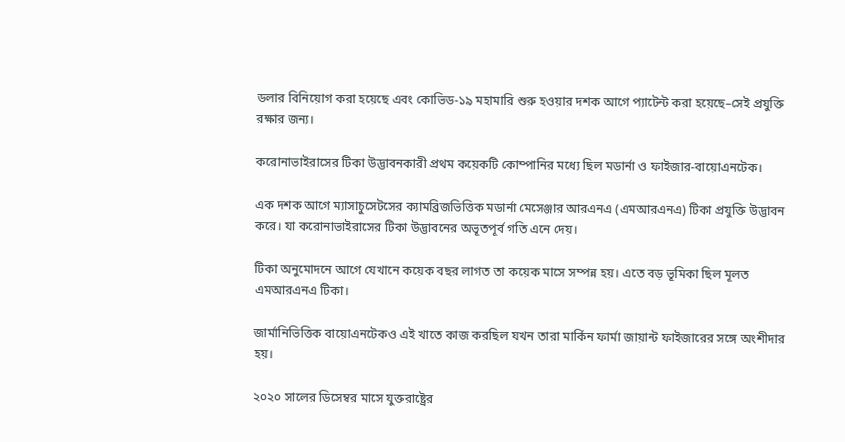ডলার বিনিয়োগ করা হয়েছে এবং কোভিড-১৯ মহামারি শুরু হওয়ার দশক আগে প্যাটেন্ট করা হয়েছে–সেই প্রযুক্তি রক্ষার জন্য।

করোনাভাইরাসের টিকা উদ্ভাবনকারী প্রথম কয়েকটি কোম্পানির মধ্যে ছিল মডার্না ও ফাইজার-বায়োএনটেক।

এক দশক আগে ম্যাসাচুসেটসের ক্যামব্রিজভিত্তিক মডার্না মেসেঞ্জার আরএনএ (এমআরএনএ) টিকা প্রযুক্তি উদ্ভাবন করে। যা করোনাভাইরাসের টিকা উদ্ভাবনের অভূতপূর্ব গতি এনে দেয়।

টিকা অনুমোদনে আগে যেখানে কয়েক বছর লাগত তা কয়েক মাসে সম্পন্ন হয়। এতে বড় ভূমিকা ছিল মূলত এমআরএনএ টিকা।

জার্মানিভিত্তিক বায়োএনটেকও এই খাতে কাজ করছিল যখন তারা মার্কিন ফার্মা জায়ান্ট ফাইজারের সঙ্গে অংশীদার হয়।

২০২০ সালের ডিসেম্বর মাসে যুক্তরাষ্ট্রের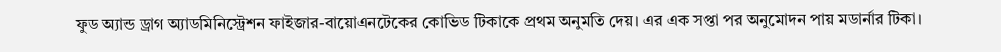ফুড অ্যান্ড ড্রাগ অ্যাডমিনিস্ট্রেশন ফাইজার-বায়োএনটেকের কোভিড টিকাকে প্রথম অনুমতি দেয়। এর এক সপ্তা পর অনুমোদন পায় মডার্নার টিকা।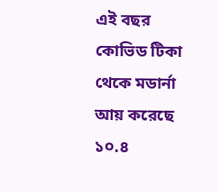এই বছর কোভিড টিকা থেকে মডার্না আয় করেছে ১০.৪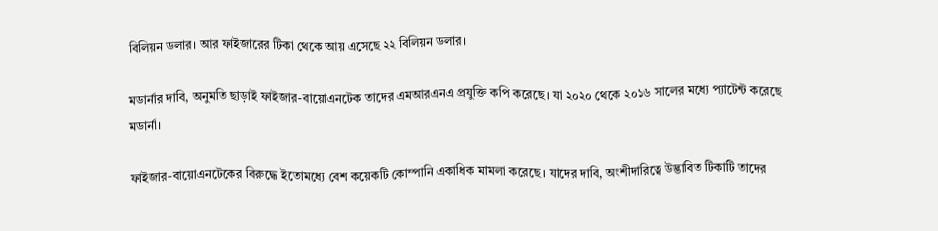বিলিয়ন ডলার। আর ফাইজারের টিকা থেকে আয় এসেছে ২২ বিলিয়ন ডলার।

মডার্নার দাবি, অনুমতি ছাড়াই ফাইজার-বায়োএনটেক তাদের এমআরএনএ প্রযুক্তি কপি করেছে। যা ২০২০ থেকে ২০১৬ সালের মধ্যে প্যাটেন্ট করেছে মডার্না।

ফাইজার-বায়োএনটেকের বিরুদ্ধে ইতোমধ্যে বেশ কয়েকটি কোম্পানি একাধিক মামলা করেছে। যাদের দাবি, অংশীদারিত্বে উদ্ভাবিত টিকাটি তাদের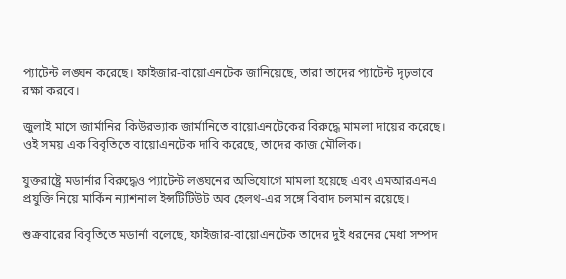প্যাটেন্ট লঙ্ঘন করেছে। ফাইজার-বায়োএনটেক জানিয়েছে, তারা তাদের প্যাটেন্ট দৃঢ়ভাবে রক্ষা করবে।

জুলাই মাসে জার্মানির কিউরভ্যাক জার্মানিতে বায়োএনটেকের বিরুদ্ধে মামলা দায়ের করেছে। ওই সময় এক বিবৃতিতে বায়োএনটেক দাবি করেছে, তাদের কাজ মৌলিক।

যুক্তরাষ্ট্রে মডার্নার বিরুদ্ধেও প্যাটেন্ট লঙ্ঘনের অভিযোগে মামলা হয়েছে এবং এমআরএনএ প্রযুক্তি নিয়ে মার্কিন ন্যাশনাল ইন্সটিটিউট অব হেলথ-এর সঙ্গে বিবাদ চলমান রয়েছে।

শুক্রবারের বিবৃতিতে মডার্না বলেছে, ফাইজার-বায়োএনটেক তাদের দুই ধরনের মেধা সম্পদ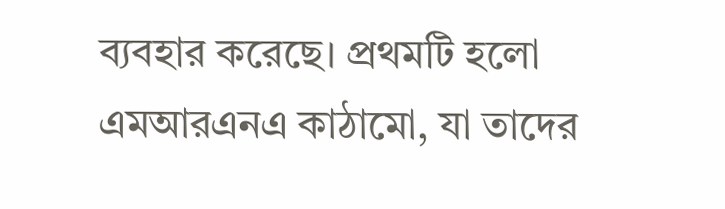ব্যবহার করেছে। প্রথমটি হলো এমআরএনএ কাঠামো, যা তাদের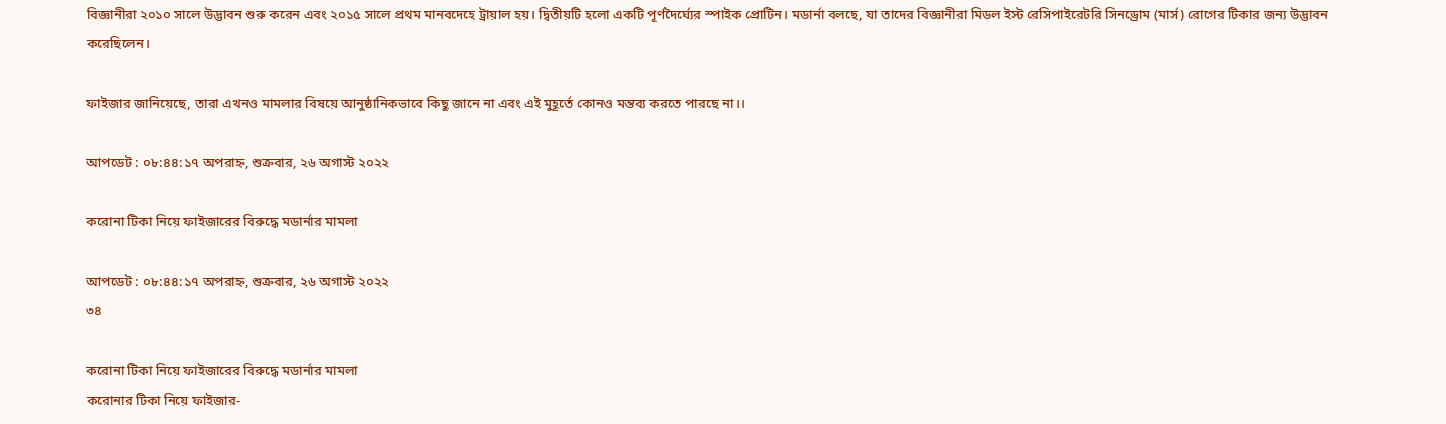বিজ্ঞানীরা ২০১০ সালে উদ্ভাবন শুরু করেন এবং ২০১৫ সালে প্রথম মানবদেহে ট্রায়াল হয়। দ্বিতীয়টি হলো একটি পূর্ণদৈর্ঘ্যের স্পাইক প্রোটিন। মডার্না বলছে, যা তাদের বিজ্ঞানীরা মিডল ইস্ট রেসিপাইরেটরি সিনড্রোম (মার্স) রোগের টিকার জন্য উদ্ভাবন করেছিলেন।

ফাইজার জানিয়েছে, তারা এখনও মামলার বিষয়ে আনুষ্ঠানিকভাবে কিছু জানে না এবং এই মুহূর্তে কোনও মন্তব্য করতে পারছে না।।

আপডেট : ০৮:৪৪:১৭ অপরাহ্ন, শুক্রবার, ২৬ অগাস্ট ২০২২

করোনা টিকা নিয়ে ফাইজারের বিরুদ্ধে মডার্নার মামলা

আপডেট : ০৮:৪৪:১৭ অপরাহ্ন, শুক্রবার, ২৬ অগাস্ট ২০২২
৩৪

করোনা টিকা নিয়ে ফাইজারের বিরুদ্ধে মডার্নার মামলা
করোনার টিকা নিয়ে ফাইজার-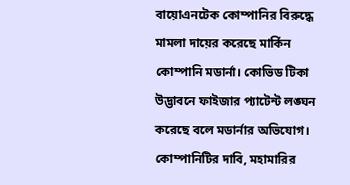বায়োএনটেক কোম্পানির বিরুদ্ধে মামলা দায়ের করেছে মার্কিন কোম্পানি মডার্না। কোভিড টিকা উদ্ভাবনে ফাইজার প্যাটেন্ট লঙ্ঘন করেছে বলে মডার্নার অভিযোগ। কোম্পানিটির দাবি, মহামারির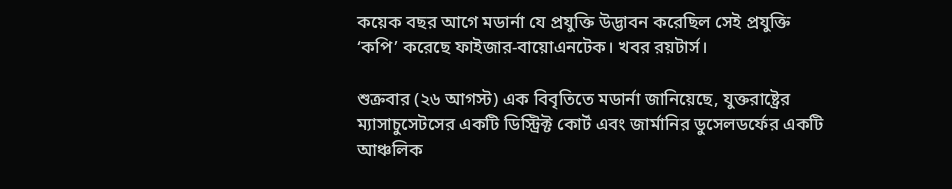কয়েক বছর আগে মডার্না যে প্রযুক্তি উদ্ভাবন করেছিল সেই প্রযুক্তি ‘কপি’ করেছে ফাইজার-বায়োএনটেক। খবর রয়টার্স।

শুক্রবার (২৬ আগস্ট) এক বিবৃতিতে মডার্না জানিয়েছে, যুক্তরাষ্ট্রের ম্যাসাচুসেটসের একটি ডিস্ট্রিক্ট কোর্ট এবং জার্মানির ডুসেলডর্ফের একটি আঞ্চলিক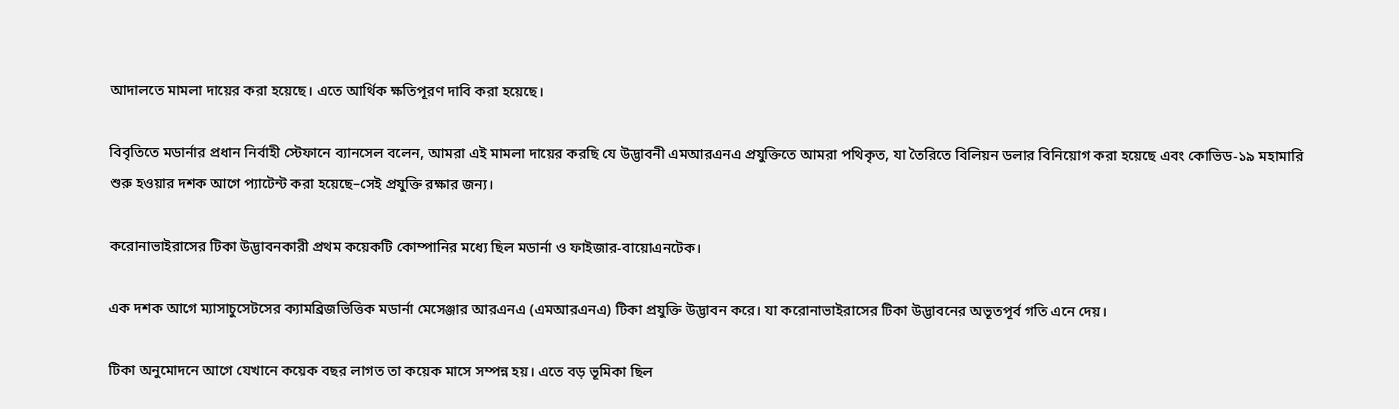আদালতে মামলা দায়ের করা হয়েছে। এতে আর্থিক ক্ষতিপূরণ দাবি করা হয়েছে।

বিবৃতিতে মডার্নার প্রধান নির্বাহী স্টেফানে ব্যানসেল বলেন, আমরা এই মামলা দায়ের করছি যে উদ্ভাবনী এমআরএনএ প্রযুক্তিতে আমরা পথিকৃত, যা তৈরিতে বিলিয়ন ডলার বিনিয়োগ করা হয়েছে এবং কোভিড-১৯ মহামারি শুরু হওয়ার দশক আগে প্যাটেন্ট করা হয়েছে–সেই প্রযুক্তি রক্ষার জন্য।

করোনাভাইরাসের টিকা উদ্ভাবনকারী প্রথম কয়েকটি কোম্পানির মধ্যে ছিল মডার্না ও ফাইজার-বায়োএনটেক।

এক দশক আগে ম্যাসাচুসেটসের ক্যামব্রিজভিত্তিক মডার্না মেসেঞ্জার আরএনএ (এমআরএনএ) টিকা প্রযুক্তি উদ্ভাবন করে। যা করোনাভাইরাসের টিকা উদ্ভাবনের অভূতপূর্ব গতি এনে দেয়।

টিকা অনুমোদনে আগে যেখানে কয়েক বছর লাগত তা কয়েক মাসে সম্পন্ন হয়। এতে বড় ভূমিকা ছিল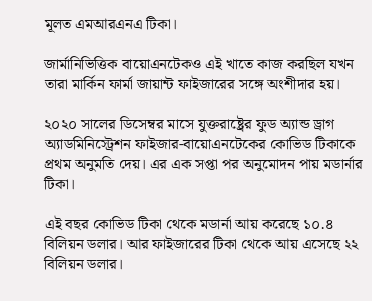মূলত এমআরএনএ টিকা।

জার্মানিভিত্তিক বায়োএনটেকও এই খাতে কাজ করছিল যখন তারা মার্কিন ফার্মা জায়ান্ট ফাইজারের সঙ্গে অংশীদার হয়।

২০২০ সালের ডিসেম্বর মাসে যুক্তরাষ্ট্রের ফুড অ্যান্ড ড্রাগ অ্যাডমিনিস্ট্রেশন ফাইজার-বায়োএনটেকের কোভিড টিকাকে প্রথম অনুমতি দেয়। এর এক সপ্তা পর অনুমোদন পায় মডার্নার টিকা।

এই বছর কোভিড টিকা থেকে মডার্না আয় করেছে ১০.৪ বিলিয়ন ডলার। আর ফাইজারের টিকা থেকে আয় এসেছে ২২ বিলিয়ন ডলার।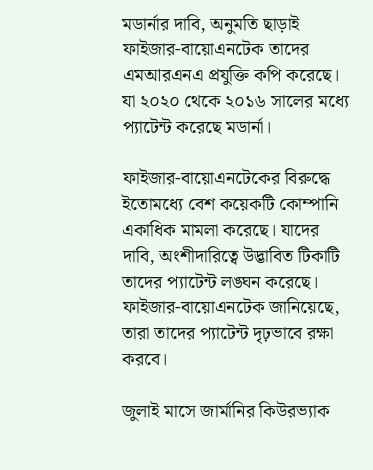মডার্নার দাবি, অনুমতি ছাড়াই ফাইজার-বায়োএনটেক তাদের এমআরএনএ প্রযুক্তি কপি করেছে। যা ২০২০ থেকে ২০১৬ সালের মধ্যে প্যাটেন্ট করেছে মডার্না।

ফাইজার-বায়োএনটেকের বিরুদ্ধে ইতোমধ্যে বেশ কয়েকটি কোম্পানি একাধিক মামলা করেছে। যাদের দাবি, অংশীদারিত্বে উদ্ভাবিত টিকাটি তাদের প্যাটেন্ট লঙ্ঘন করেছে। ফাইজার-বায়োএনটেক জানিয়েছে, তারা তাদের প্যাটেন্ট দৃঢ়ভাবে রক্ষা করবে।

জুলাই মাসে জার্মানির কিউরভ্যাক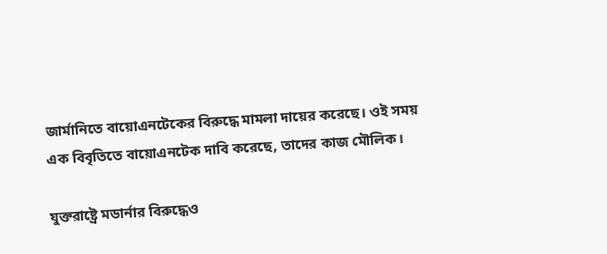জার্মানিতে বায়োএনটেকের বিরুদ্ধে মামলা দায়ের করেছে। ওই সময় এক বিবৃতিতে বায়োএনটেক দাবি করেছে, তাদের কাজ মৌলিক।

যুক্তরাষ্ট্রে মডার্নার বিরুদ্ধেও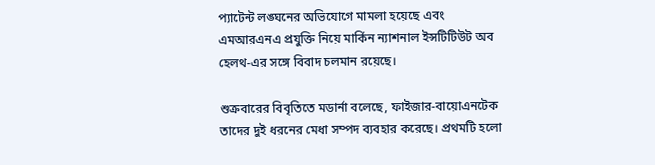প্যাটেন্ট লঙ্ঘনের অভিযোগে মামলা হয়েছে এবং এমআরএনএ প্রযুক্তি নিয়ে মার্কিন ন্যাশনাল ইন্সটিটিউট অব হেলথ-এর সঙ্গে বিবাদ চলমান রয়েছে।

শুক্রবারের বিবৃতিতে মডার্না বলেছে, ফাইজার-বায়োএনটেক তাদের দুই ধরনের মেধা সম্পদ ব্যবহার করেছে। প্রথমটি হলো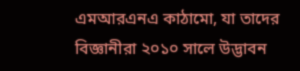এমআরএনএ কাঠামো, যা তাদের বিজ্ঞানীরা ২০১০ সালে উদ্ভাবন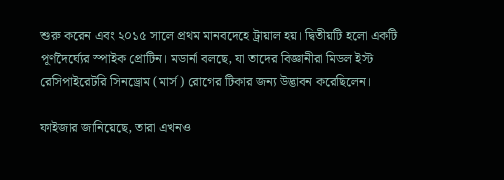শুরু করেন এবং ২০১৫ সালে প্রথম মানবদেহে ট্রায়াল হয়। দ্বিতীয়টি হলো একটি পূর্ণদৈর্ঘ্যের স্পাইক প্রোটিন। মডার্না বলছে, যা তাদের বিজ্ঞানীরা মিডল ইস্ট রেসিপাইরেটরি সিনড্রোম (মার্স) রোগের টিকার জন্য উদ্ভাবন করেছিলেন।

ফাইজার জানিয়েছে, তারা এখনও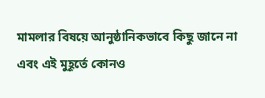মামলার বিষয়ে আনুষ্ঠানিকভাবে কিছু জানে না এবং এই মুহূর্তে কোনও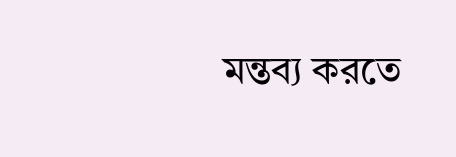মন্তব্য করতে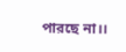পারছে না।।